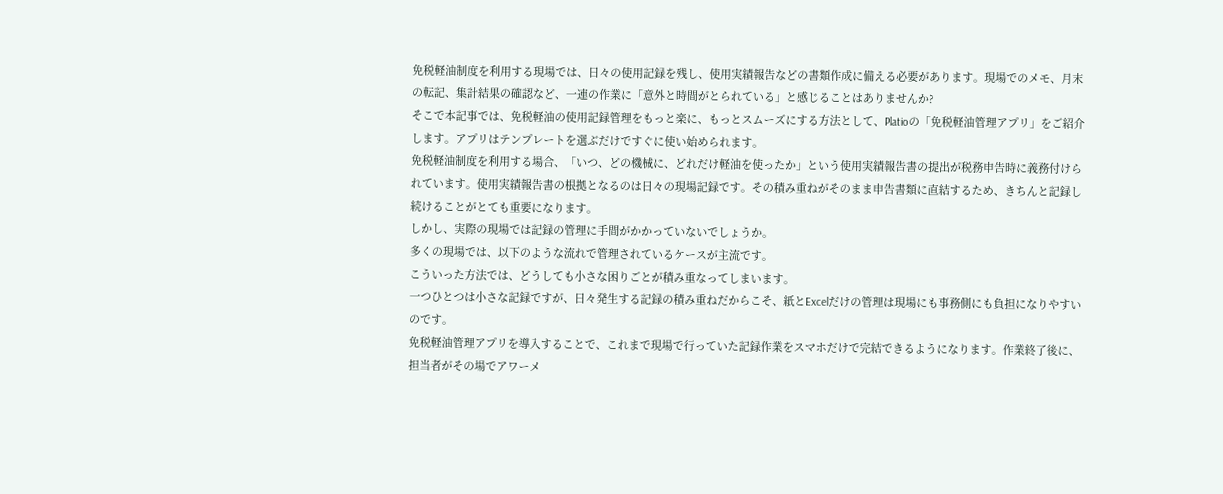免税軽油制度を利用する現場では、日々の使用記録を残し、使用実績報告などの書類作成に備える必要があります。現場でのメモ、月末の転記、集計結果の確認など、一連の作業に「意外と時間がとられている」と感じることはありませんか?
そこで本記事では、免税軽油の使用記録管理をもっと楽に、もっとスムーズにする方法として、Platioの「免税軽油管理アプリ」をご紹介します。アプリはテンプレートを選ぶだけですぐに使い始められます。
免税軽油制度を利用する場合、「いつ、どの機械に、どれだけ軽油を使ったか」という使用実績報告書の提出が税務申告時に義務付けられています。使用実績報告書の根拠となるのは日々の現場記録です。その積み重ねがそのまま申告書類に直結するため、きちんと記録し続けることがとても重要になります。
しかし、実際の現場では記録の管理に手間がかかっていないでしょうか。
多くの現場では、以下のような流れで管理されているケースが主流です。
こういった方法では、どうしても小さな困りごとが積み重なってしまいます。
一つひとつは小さな記録ですが、日々発生する記録の積み重ねだからこそ、紙とExcelだけの管理は現場にも事務側にも負担になりやすいのです。
免税軽油管理アプリを導入することで、これまで現場で行っていた記録作業をスマホだけで完結できるようになります。作業終了後に、担当者がその場でアワーメ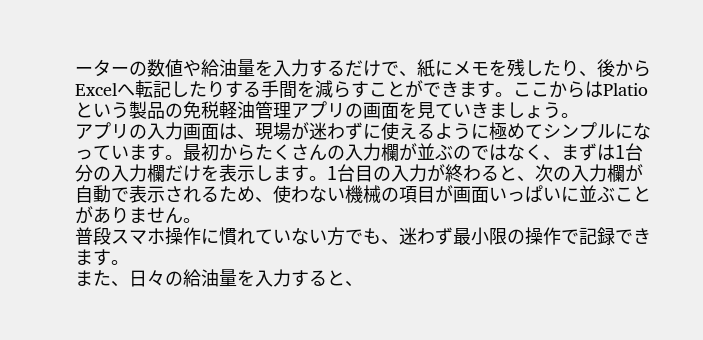ーターの数値や給油量を入力するだけで、紙にメモを残したり、後からExcelへ転記したりする手間を減らすことができます。ここからはPlatioという製品の免税軽油管理アプリの画面を見ていきましょう。
アプリの入力画面は、現場が迷わずに使えるように極めてシンプルになっています。最初からたくさんの入力欄が並ぶのではなく、まずは1台分の入力欄だけを表示します。1台目の入力が終わると、次の入力欄が自動で表示されるため、使わない機械の項目が画面いっぱいに並ぶことがありません。
普段スマホ操作に慣れていない方でも、迷わず最小限の操作で記録できます。
また、日々の給油量を入力すると、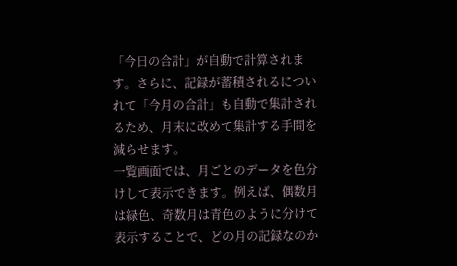「今日の合計」が自動で計算されます。さらに、記録が蓄積されるについれて「今月の合計」も自動で集計されるため、月末に改めて集計する手間を減らせます。
一覧画面では、月ごとのデータを色分けして表示できます。例えば、偶数月は緑色、奇数月は青色のように分けて表示することで、どの月の記録なのか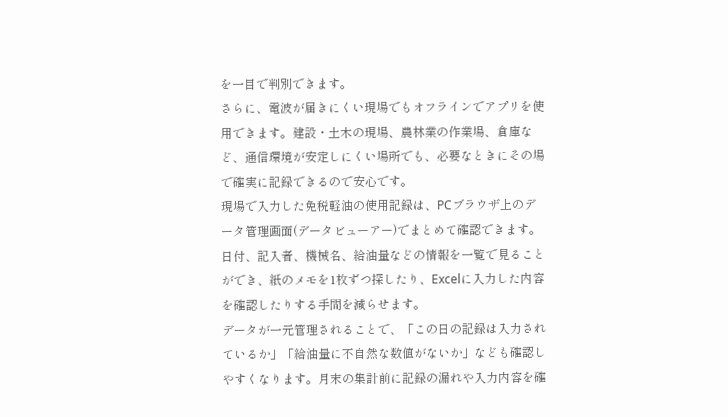を一目で判別できます。
さらに、電波が届きにくい現場でもオフラインでアプリを使用できます。建設・土木の現場、農林業の作業場、倉庫など、通信環境が安定しにくい場所でも、必要なときにその場で確実に記録できるので安心です。
現場で入力した免税軽油の使用記録は、PCブラウザ上のデータ管理画面(データビューアー)でまとめて確認できます。日付、記入者、機械名、給油量などの情報を一覧で見ることができ、紙のメモを1枚ずつ探したり、Excelに入力した内容を確認したりする手間を減らせます。
データが一元管理されることで、「この日の記録は入力されているか」「給油量に不自然な数値がないか」なども確認しやすくなります。月末の集計前に記録の漏れや入力内容を確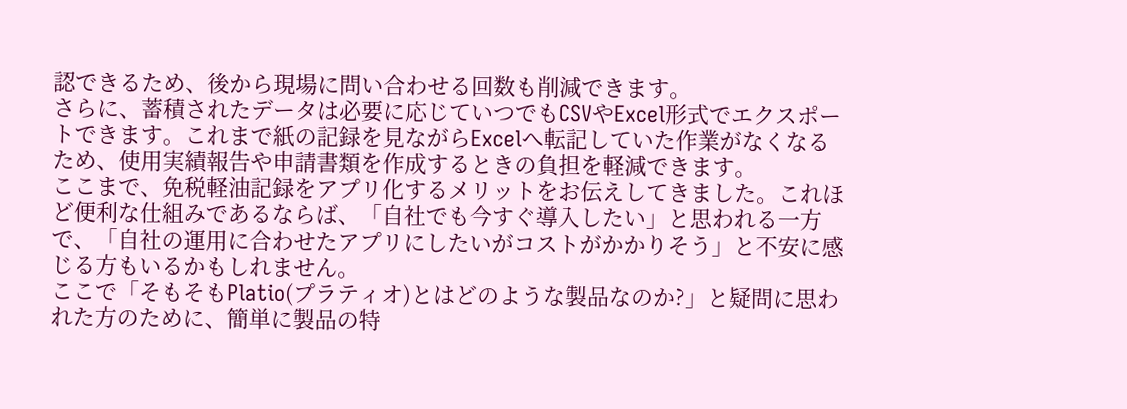認できるため、後から現場に問い合わせる回数も削減できます。
さらに、蓄積されたデータは必要に応じていつでもCSVやExcel形式でエクスポートできます。これまで紙の記録を見ながらExcelへ転記していた作業がなくなるため、使用実績報告や申請書類を作成するときの負担を軽減できます。
ここまで、免税軽油記録をアプリ化するメリットをお伝えしてきました。これほど便利な仕組みであるならば、「自社でも今すぐ導入したい」と思われる一方で、「自社の運用に合わせたアプリにしたいがコストがかかりそう」と不安に感じる方もいるかもしれません。
ここで「そもそもPlatio(プラティオ)とはどのような製品なのか?」と疑問に思われた方のために、簡単に製品の特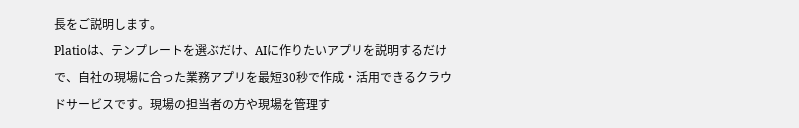長をご説明します。
Platioは、テンプレートを選ぶだけ、AIに作りたいアプリを説明するだけで、自社の現場に合った業務アプリを最短30秒で作成・活用できるクラウドサービスです。現場の担当者の方や現場を管理す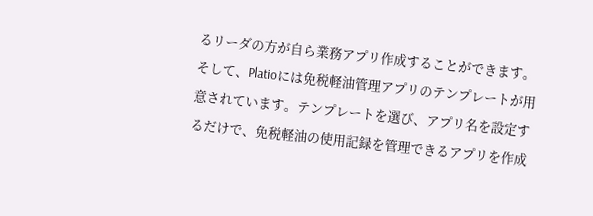るリーダの方が自ら業務アプリ作成することができます。
そして、Platioには免税軽油管理アプリのテンプレートが用意されています。テンプレートを選び、アプリ名を設定するだけで、免税軽油の使用記録を管理できるアプリを作成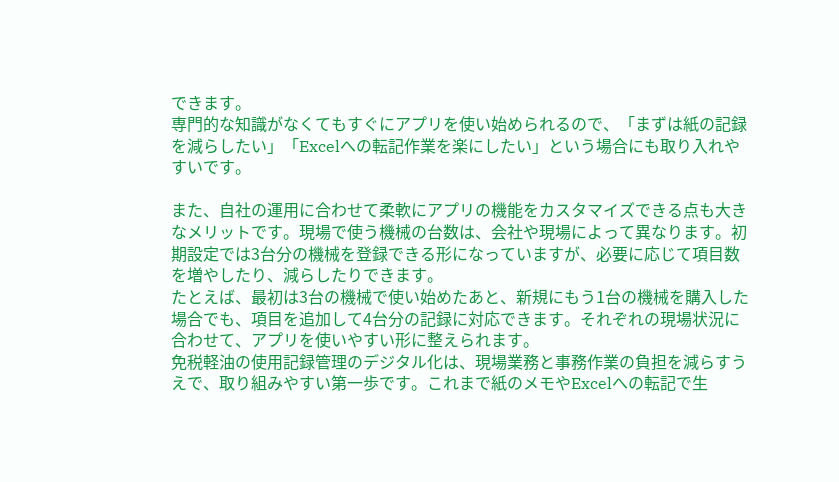できます。
専門的な知識がなくてもすぐにアプリを使い始められるので、「まずは紙の記録を減らしたい」「Excelへの転記作業を楽にしたい」という場合にも取り入れやすいです。

また、自社の運用に合わせて柔軟にアプリの機能をカスタマイズできる点も大きなメリットです。現場で使う機械の台数は、会社や現場によって異なります。初期設定では3台分の機械を登録できる形になっていますが、必要に応じて項目数を増やしたり、減らしたりできます。
たとえば、最初は3台の機械で使い始めたあと、新規にもう1台の機械を購入した場合でも、項目を追加して4台分の記録に対応できます。それぞれの現場状況に合わせて、アプリを使いやすい形に整えられます。
免税軽油の使用記録管理のデジタル化は、現場業務と事務作業の負担を減らすうえで、取り組みやすい第一歩です。これまで紙のメモやExcelへの転記で生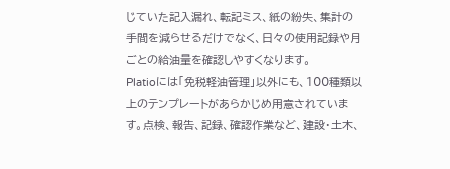じていた記入漏れ、転記ミス、紙の紛失、集計の手間を減らせるだけでなく、日々の使用記録や月ごとの給油量を確認しやすくなります。
Platioには「免税軽油管理」以外にも、100種類以上のテンプレートがあらかじめ用意されています。点検、報告、記録、確認作業など、建設・土木、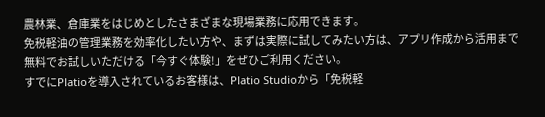農林業、倉庫業をはじめとしたさまざまな現場業務に応用できます。
免税軽油の管理業務を効率化したい方や、まずは実際に試してみたい方は、アプリ作成から活用まで無料でお試しいただける「今すぐ体験!」をぜひご利用ください。
すでにPlatioを導入されているお客様は、Platio Studioから「免税軽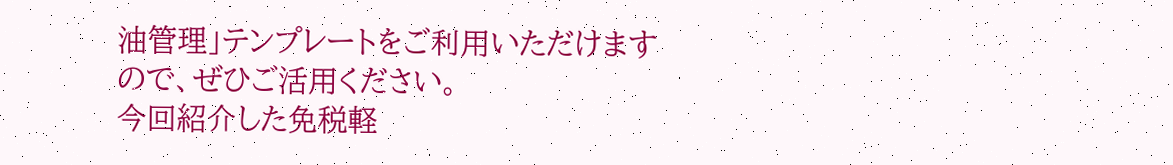油管理」テンプレートをご利用いただけますので、ぜひご活用ください。
今回紹介した免税軽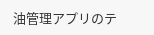油管理アプリのテ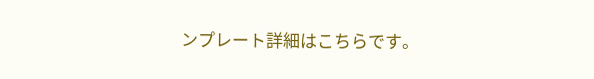ンプレート詳細はこちらです。